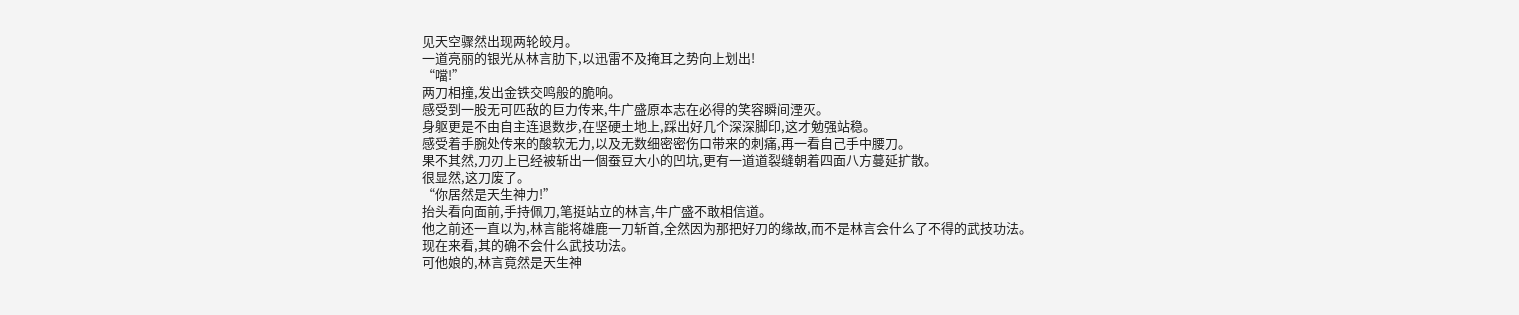见天空骤然出现两轮皎月。
一道亮丽的银光从林言肋下,以迅雷不及掩耳之势向上划出!
“噹!”
两刀相撞,发出金铁交鸣般的脆响。
感受到一股无可匹敌的巨力传来,牛广盛原本志在必得的笑容瞬间湮灭。
身躯更是不由自主连退数步,在坚硬土地上,踩出好几个深深脚印,这才勉强站稳。
感受着手腕处传来的酸软无力,以及无数细密密伤口带来的刺痛,再一看自己手中腰刀。
果不其然,刀刃上已经被斩出一個蚕豆大小的凹坑,更有一道道裂缝朝着四面八方蔓延扩散。
很显然,这刀废了。
“你居然是天生神力!”
抬头看向面前,手持佩刀,笔挺站立的林言,牛广盛不敢相信道。
他之前还一直以为,林言能将雄鹿一刀斩首,全然因为那把好刀的缘故,而不是林言会什么了不得的武技功法。
现在来看,其的确不会什么武技功法。
可他娘的,林言竟然是天生神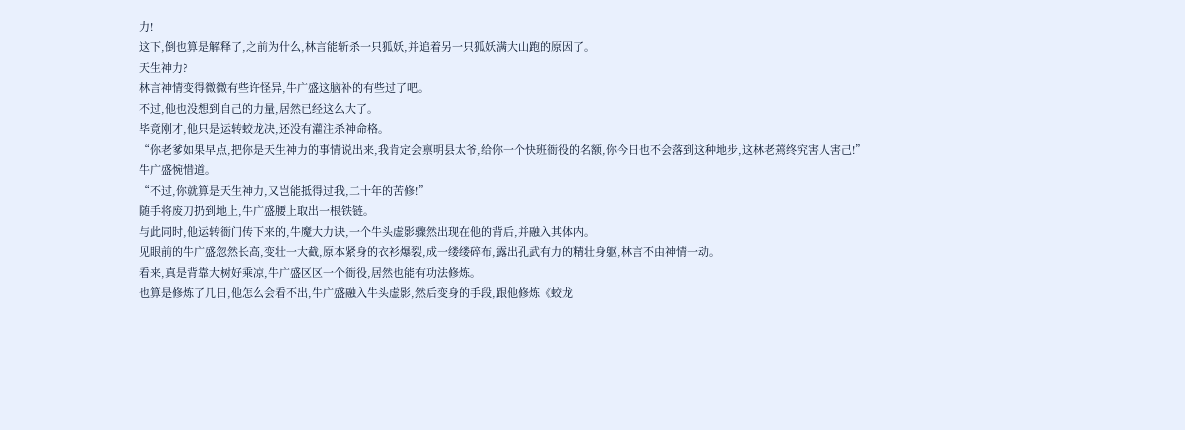力!
这下,倒也算是解释了,之前为什么,林言能斩杀一只狐妖,并追着另一只狐妖满大山跑的原因了。
天生神力?
林言神情变得微微有些许怪异,牛广盛这脑补的有些过了吧。
不过,他也没想到自己的力量,居然已经这么大了。
毕竟刚才,他只是运转蛟龙决,还没有灌注杀神命格。
“你老爹如果早点,把你是天生神力的事情说出来,我肯定会禀明县太爷,给你一个快班衙役的名额,你今日也不会落到这种地步,这林老蔫终究害人害己!”
牛广盛惋惜道。
“不过,你就算是天生神力,又岂能抵得过我,二十年的苦修!”
随手将废刀扔到地上,牛广盛腰上取出一根铁链。
与此同时,他运转衙门传下来的,牛魔大力诀,一个牛头虚影骤然出现在他的背后,并融入其体内。
见眼前的牛广盛忽然长高,变壮一大截,原本紧身的衣衫爆裂,成一缕缕碎布,露出孔武有力的精壮身躯,林言不由神情一动。
看来,真是背靠大树好乘凉,牛广盛区区一个衙役,居然也能有功法修炼。
也算是修炼了几日,他怎么会看不出,牛广盛融入牛头虚影,然后变身的手段,跟他修炼《蛟龙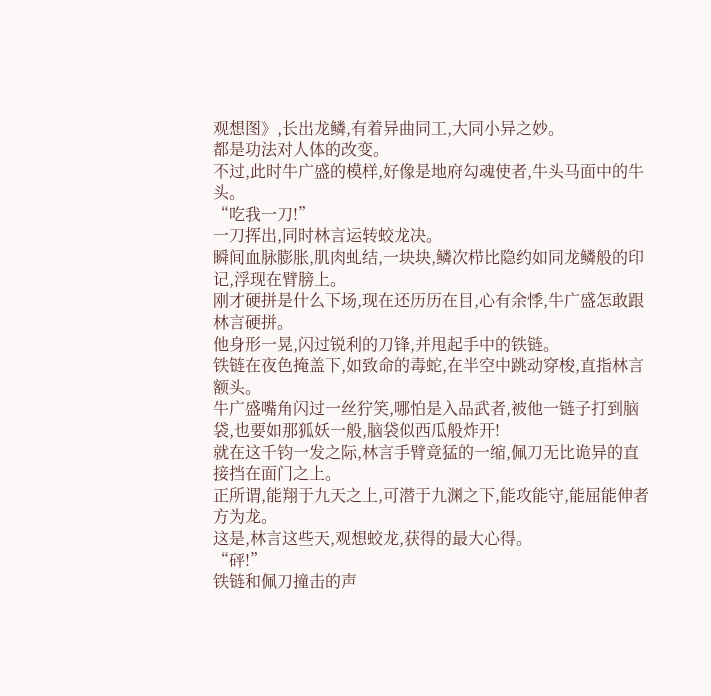观想图》,长出龙鳞,有着异曲同工,大同小异之妙。
都是功法对人体的改变。
不过,此时牛广盛的模样,好像是地府勾魂使者,牛头马面中的牛头。
“吃我一刀!”
一刀挥出,同时林言运转蛟龙决。
瞬间血脉膨胀,肌肉虬结,一块块,鳞次栉比隐约如同龙鳞般的印记,浮现在臂膀上。
刚才硬拼是什么下场,现在还历历在目,心有余悸,牛广盛怎敢跟林言硬拼。
他身形一晃,闪过锐利的刀锋,并甩起手中的铁链。
铁链在夜色掩盖下,如致命的毒蛇,在半空中跳动穿梭,直指林言额头。
牛广盛嘴角闪过一丝狞笑,哪怕是入品武者,被他一链子打到脑袋,也要如那狐妖一般,脑袋似西瓜般炸开!
就在这千钧一发之际,林言手臂竟猛的一缩,佩刀无比诡异的直接挡在面门之上。
正所谓,能翔于九天之上,可潜于九渊之下,能攻能守,能屈能伸者方为龙。
这是,林言这些天,观想蛟龙,获得的最大心得。
“砰!”
铁链和佩刀撞击的声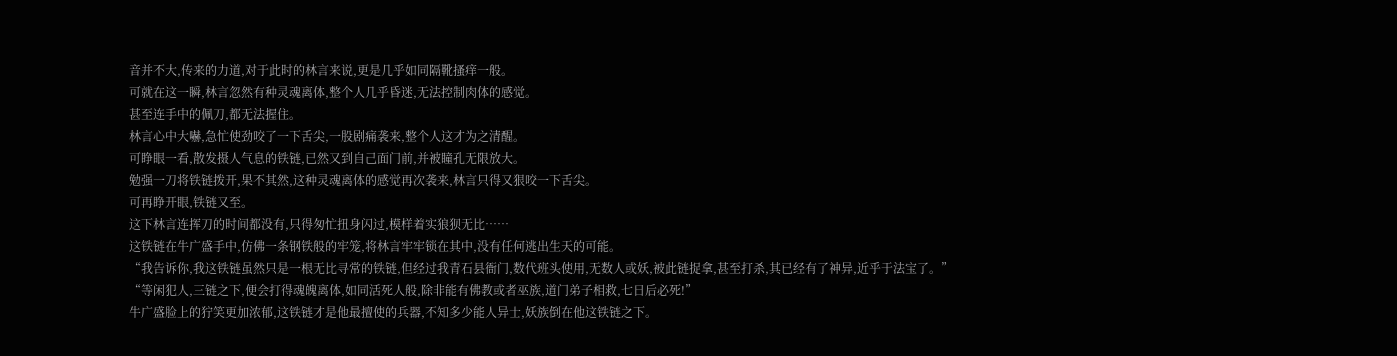音并不大,传来的力道,对于此时的林言来说,更是几乎如同隔靴搔痒一般。
可就在这一瞬,林言忽然有种灵魂离体,整个人几乎昏迷,无法控制肉体的感觉。
甚至连手中的佩刀,都无法握住。
林言心中大嚇,急忙使劲咬了一下舌尖,一股剧痛袭来,整个人这才为之清醒。
可睁眼一看,散发摄人气息的铁链,已然又到自己面门前,并被瞳孔无限放大。
勉强一刀将铁链拨开,果不其然,这种灵魂离体的感觉再次袭来,林言只得又狠咬一下舌尖。
可再睁开眼,铁链又至。
这下林言连挥刀的时间都没有,只得匆忙扭身闪过,模样着实狼狈无比……
这铁链在牛广盛手中,仿佛一条钢铁般的牢笼,将林言牢牢锁在其中,没有任何逃出生天的可能。
“我告诉你,我这铁链虽然只是一根无比寻常的铁链,但经过我青石县衙门,数代班头使用,无数人或妖,被此链捉拿,甚至打杀,其已经有了神异,近乎于法宝了。”
“等闲犯人,三链之下,便会打得魂魄离体,如同活死人般,除非能有佛教或者巫族,道门弟子相救,七日后必死!”
牛广盛脸上的狞笑更加浓郁,这铁链才是他最擅使的兵器,不知多少能人异士,妖族倒在他这铁链之下。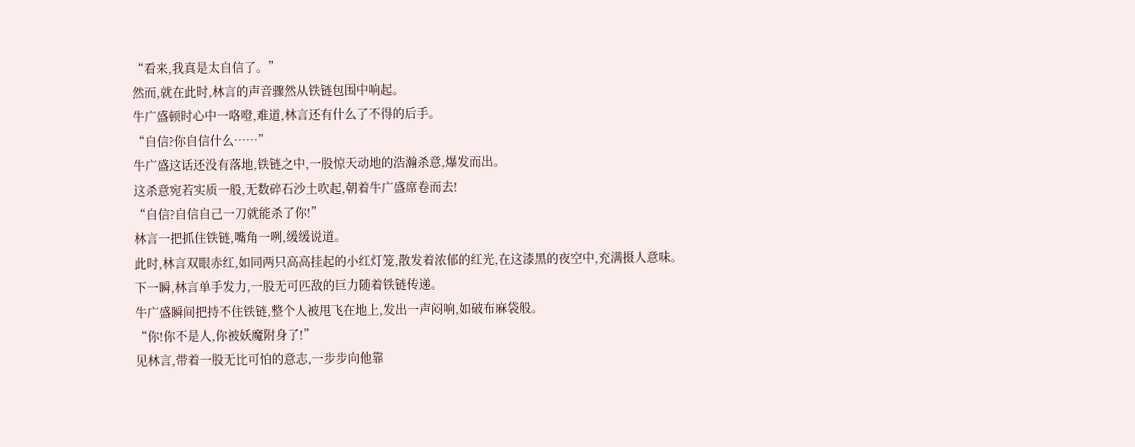“看来,我真是太自信了。”
然而,就在此时,林言的声音骤然从铁链包围中响起。
牛广盛顿时心中一咯噔,难道,林言还有什么了不得的后手。
“自信?你自信什么……”
牛广盛这话还没有落地,铁链之中,一股惊天动地的浩瀚杀意,爆发而出。
这杀意宛若实质一般,无数碎石沙土吹起,朝着牛广盛席卷而去!
“自信?自信自己一刀就能杀了你!”
林言一把抓住铁链,嘴角一咧,缓缓说道。
此时,林言双眼赤红,如同两只高高挂起的小红灯笼,散发着浓郁的红光,在这漆黑的夜空中,充满摄人意味。
下一瞬,林言单手发力,一股无可匹敌的巨力随着铁链传递。
牛广盛瞬间把持不住铁链,整个人被甩飞在地上,发出一声闷响,如破布麻袋般。
“你!你不是人,你被妖魔附身了!”
见林言,带着一股无比可怕的意志,一步步向他靠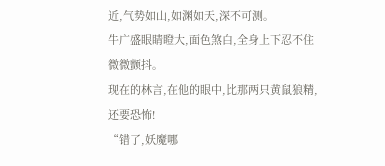近,气势如山,如渊如天,深不可测。
牛广盛眼睛瞪大,面色煞白,全身上下忍不住微微颤抖。
现在的林言,在他的眼中,比那两只黄鼠狼精,还要恐怖!
“错了,妖魔哪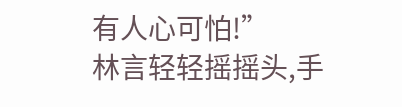有人心可怕!”
林言轻轻摇摇头,手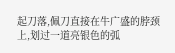起刀落,佩刀直接在牛广盛的脖颈上,划过一道亮银色的弧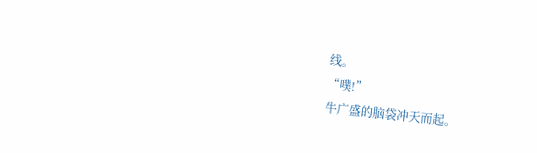线。
“噗!”
牛广盛的脑袋冲天而起。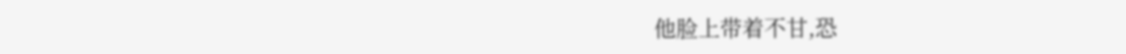他脸上带着不甘,恐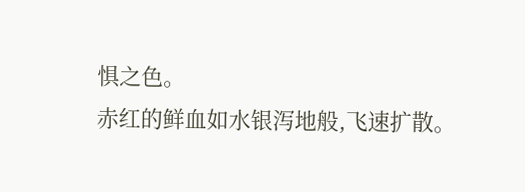惧之色。
赤红的鲜血如水银泻地般,飞速扩散。